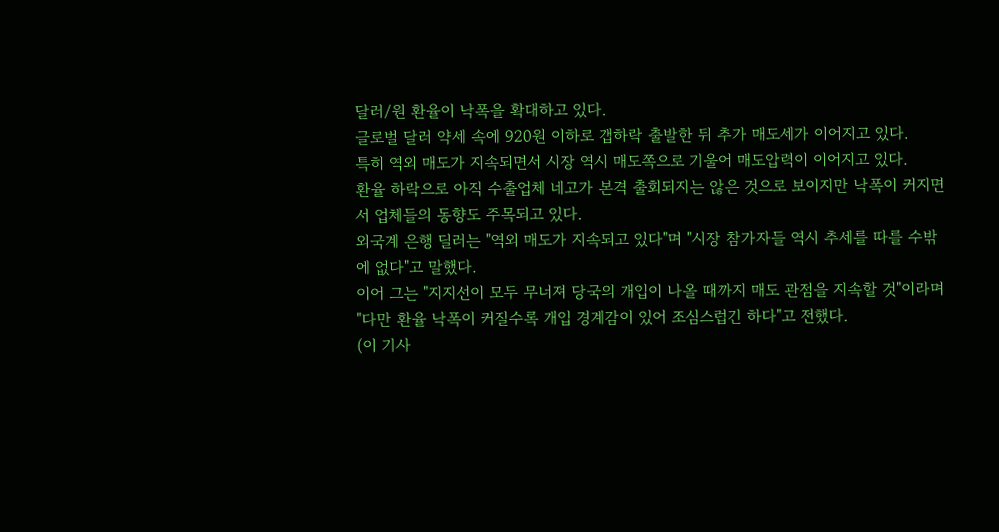달러/원 환율이 낙폭을 확대하고 있다.
글로벌 달러 약세 속에 920원 이하로 갭하락 출발한 뒤 추가 매도세가 이어지고 있다.
특히 역외 매도가 지속되면서 시장 역시 매도쪽으로 기울어 매도압력이 이어지고 있다.
환율 하락으로 아직 수출업체 네고가 본격 출회되지는 않은 것으로 보이지만 낙폭이 커지면서 업체들의 동향도 주목되고 있다.
외국계 은행 딜러는 "역외 매도가 지속되고 있다"며 "시장 참가자들 역시 추세를 따를 수밖에 없다"고 말했다.
이어 그는 "지지선이 모두 무너져 당국의 개입이 나올 때까지 매도 관점을 지속할 것"이라며 "다만 환율 낙폭이 커질수록 개입 경계감이 있어 조심스럽긴 하다"고 전했다.
(이 기사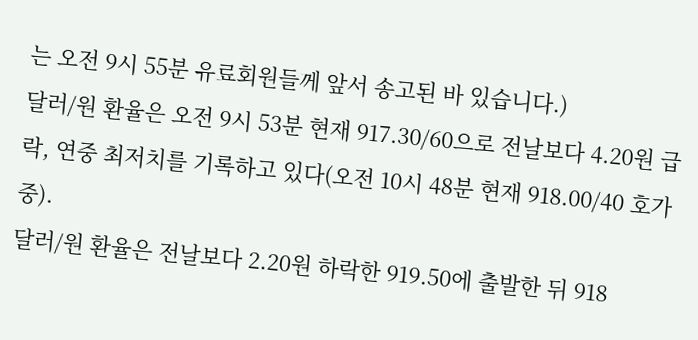는 오전 9시 55분 유료회원들께 앞서 송고된 바 있습니다.)
달러/원 환율은 오전 9시 53분 현재 917.30/60으로 전날보다 4.20원 급락, 연중 최저치를 기록하고 있다(오전 10시 48분 현재 918.00/40 호가중).
달러/원 환율은 전날보다 2.20원 하락한 919.50에 출발한 뒤 918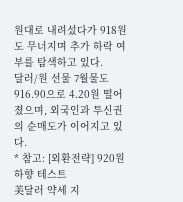원대로 내려섰다가 918원도 무너지며 추가 하락 여부를 탐색하고 있다.
달러/원 선물 7월물도 916.90으로 4.20원 떨어졌으며, 외국인과 투신권의 순매도가 이어지고 있다.
* 참고: [외환전략] 920원 하향 테스트
美달러 약세 지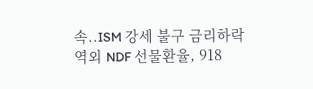속..ISM 강세 불구 금리하락
역외 NDF 선물환율, 918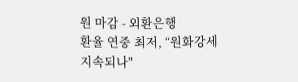원 마감 - 외환은행
환율 연중 최저, “원화강세 지속되나"